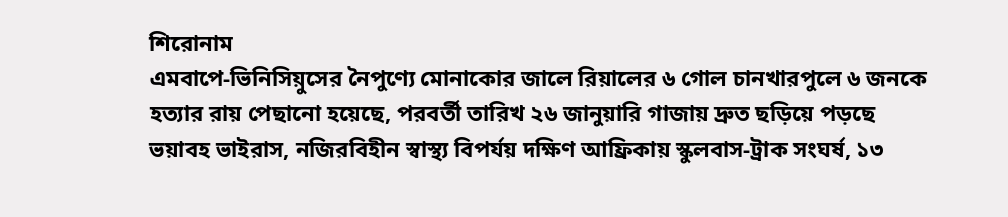শিরোনাম
এমবাপে-ভিনিসিয়ুসের নৈপুণ্যে মোনাকোর জালে রিয়ালের ৬ গোল চানখারপুলে ৬ জনকে হত্যার রায় পেছানো হয়েছে, পরবর্তী তারিখ ২৬ জানুয়ারি গাজায় দ্রুত ছড়িয়ে পড়ছে ভয়াবহ ভাইরাস, নজিরবিহীন স্বাস্থ্য বিপর্যয় দক্ষিণ আফ্রিকায় স্কুলবাস-ট্রাক সংঘর্ষ, ১৩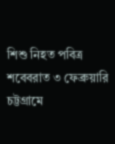শিশু নিহত পবিত্র শবেবরাত ৩ ফেব্রুয়ারি চট্টগ্রামে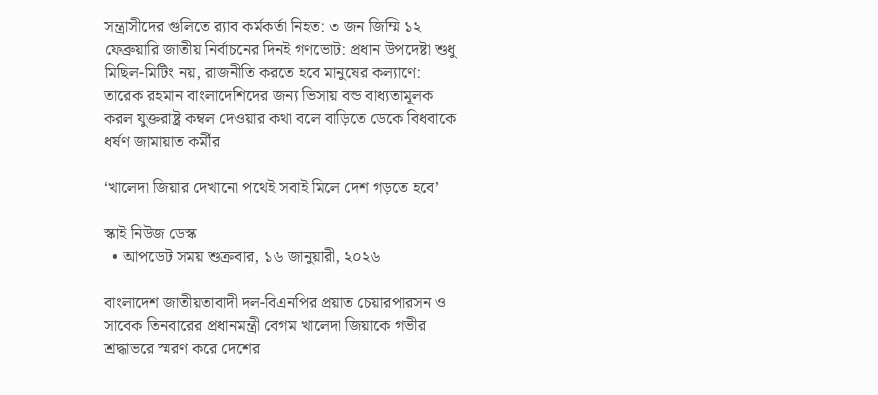সন্ত্রাসীদের গুলিতে র‍্যাব কর্মকর্তা নিহত: ৩ জন জিম্মি ১২ ফেব্রুয়ারি জাতীয় নির্বাচনের দিনই গণভোট: প্রধান উপদেষ্টা শুধু মিছিল-মিটিং নয়, রাজনীতি করতে হবে মানুষের কল্যাণে: তারেক রহমান বাংলাদেশিদের জন্য ভিসায় বন্ড বাধ্যতামূলক করল যুক্তরাষ্ট্র কম্বল দেওয়ার কথা বলে বাড়িতে ডেকে বিধবাকে ধর্ষণ জামায়াত কর্মীর

‘খালেদা জিয়ার দেখানো পথেই সবাই মিলে দেশ গড়তে হবে’

স্কাই নিউজ ডেস্ক
  • আপডেট সময় শুক্রবার, ১৬ জানুয়ারী, ২০২৬

বাংলাদেশ জাতীয়তাবাদী দল-বিএনপির প্রয়াত চেয়ারপারসন ও সাবেক তিনবারের প্রধানমন্ত্রী বেগম খালেদা জিয়াকে গভীর শ্রদ্ধাভরে স্মরণ করে দেশের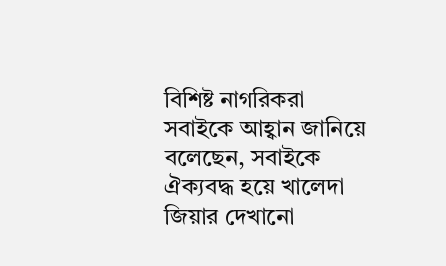বিশিষ্ট নাগরিকরা সবাইকে আহ্বান জানিয়ে বলেছেন, সবাইকে ঐক্যবদ্ধ হয়ে খালেদা জিয়ার দেখানো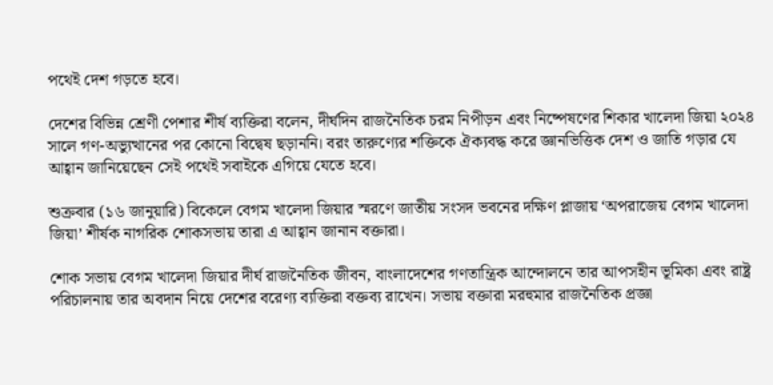পথেই দেশ গড়তে হবে।

দেশের বিভিন্ন শ্রেণী পেশার শীর্ষ ব্যক্তিরা বলেন, দীর্ঘদিন রাজনৈতিক চরম নিপীড়ন এবং নিষ্পেষণের শিকার খালেদা জিয়া ২০২৪ সালে গণ-অভ্যুত্থানের পর কোনো বিদ্বেষ ছড়াননি। বরং তারুণ্যের শক্তিকে ঐক্যবদ্ধ করে জ্ঞানভিত্তিক দেশ ও জাতি গড়ার যে আহ্বান জানিয়েছেন সেই পথেই সবাইকে এগিয়ে যেতে হবে।

শুক্রবার (১৬ জানুয়ারি) বিকেলে বেগম খালেদা জিয়ার স্মরণে জাতীয় সংসদ ভবনের দক্ষিণ প্লাজায় ‘অপরাজেয় বেগম খালেদা জিয়া’ শীর্ষক নাগরিক শোকসভায় তারা এ আহ্বান জানান বক্তারা।

শোক সভায় বেগম খালেদা জিয়ার দীর্ঘ রাজনৈতিক জীবন, বাংলাদেশের গণতান্ত্রিক আন্দোলনে তার আপসহীন ভূমিকা এবং রাষ্ট্র পরিচালনায় তার অবদান নিয়ে দেশের বরেণ্য ব্যক্তিরা বক্তব্য রাখেন। সভায় বক্তারা মরহুমার রাজনৈতিক প্রজ্ঞা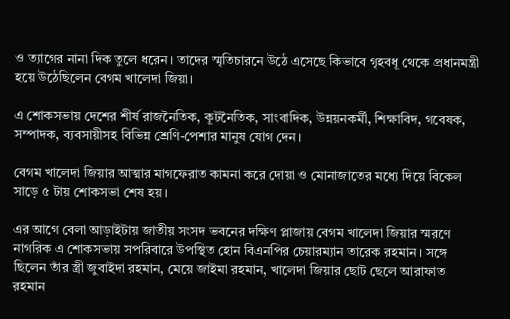ও ত্যাগের নানা দিক তুলে ধরেন। তাদের স্মৃতিচারনে উঠে এসেছে কিভাবে গৃহবধূ থেকে প্রধানমন্ত্রী হয়ে উঠেছিলেন বেগম খালেদা জিয়া।

এ শোকসভায় দেশের শীর্ষ রাজনৈতিক, কূটনৈতিক, সাংবাদিক, উন্নয়নকর্মী, শিক্ষাবিদ, গবেষক, সম্পাদক, ব্যবসায়ীসহ বিভিন্ন শ্রেণি-পেশার মানুষ যোগ দেন।

বেগম খালেদা জিয়ার আত্মার মাগফেরাত কামনা করে দোয়া ও মোনাজাতের মধ্যে দিয়ে বিকেল সাড়ে ৫ টায় শোকসভা শেষ হয়।

এর আগে বেলা আড়াইটায় জাতীয় সংসদ ভবনের দক্ষিণ প্লাজায় বেগম খালেদা জিয়ার স্মরণে নাগরিক এ শোকসভায় সপরিবারে উপস্থিত হোন বিএনপির চেয়ারম্যান তারেক রহমান। সঙ্গে ছিলেন তাঁর স্ত্রী জুবাইদা রহমান, মেয়ে জাইমা রহমান, খালেদা জিয়ার ছোট ছেলে আরাফাত রহমান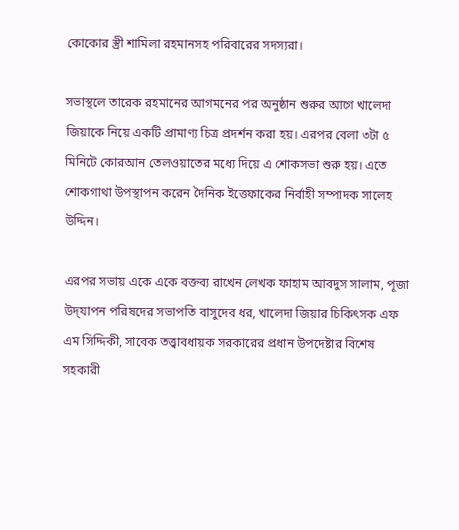কোকোর স্ত্রী শামিলা রহমানসহ পরিবারের সদস্যরা।

সভাস্থলে তারেক রহমানের আগমনের পর অনুষ্ঠান শুরুর আগে খালেদা জিয়াকে নিয়ে একটি প্রামাণ্য চিত্র প্রদর্শন করা হয়। এরপর বেলা ৩টা ৫ মিনিটে কোরআন তেলওয়াতের মধ্যে দিয়ে এ শোকসভা শুরু হয়। এতে শোকগাথা উপস্থাপন করেন দৈনিক ইত্তেফাকের নির্বাহী সম্পাদক সালেহ উদ্দিন।

এরপর সভায় একে একে বক্তব্য রাখেন লেখক ফাহাম আবদুস সালাম, পূজা উদ্‌যাপন পরিষদের সভাপতি বাসুদেব ধর, খালেদা জিয়ার চিকিৎসক এফ এম সিদ্দিকী, সাবেক তত্ত্বাবধায়ক সরকারের প্রধান উপদেষ্টার বিশেষ সহকারী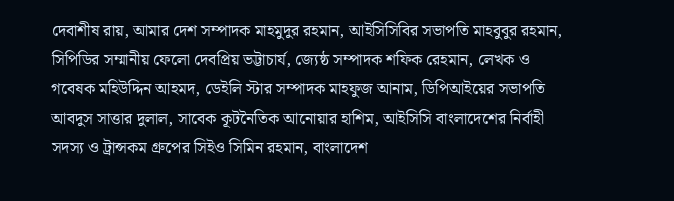দেবাশীষ রায়, আমার দেশ সম্পাদক মাহমুদুর রহমান, আইসিসিবির সভাপতি মাহবুবুর রহমান, সিপিডির সম্মানীয় ফেলো দেবপ্রিয় ভট্টাচার্য, জ্যেষ্ঠ সম্পাদক শফিক রেহমান, লেখক ও গবেষক মহিউদ্দিন আহমদ, ডেইলি স্টার সম্পাদক মাহফুজ আনাম, ডিপিআইয়ের সভাপতি আবদুস সাত্তার দুলাল, সাবেক কূটনৈতিক আনোয়ার হাশিম, আইসিসি বাংলাদেশের নির্বাহী সদস্য ও ট্রান্সকম গ্রুপের সিইও সিমিন রহমান, বাংলাদেশ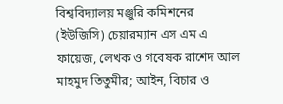বিশ্ববিদ্যালয় মঞ্জুরি কমিশনের (ইউজিসি) চেয়ার‍ম্যান এস এম এ ফায়েজ, লেখক ও গবেষক রাশেদ আল মাহমুদ তিতুমীর; আইন, বিচার ও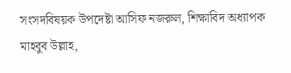সংসদবিষয়ক উপদেষ্টা আসিফ নজরুল, শিক্ষাবিদ অধ্যাপক মাহবুব উল্লাহ,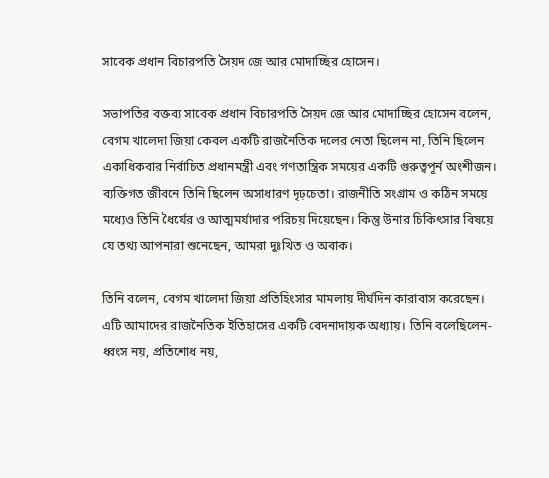সাবেক প্রধান বিচারপতি সৈয়দ জে আর মোদাচ্ছির হোসেন।

সভাপতির বক্তব্য সাবেক প্রধান বিচারপতি সৈয়দ জে আর মোদাচ্ছির হোসেন বলেন, বেগম খালেদা জিয়া কেবল একটি রাজনৈতিক দলের নেতা ছিলেন না, তিনি ছিলেন একাধিকবার নির্বাচিত প্রধানমন্ত্রী এবং গণতান্ত্রিক সময়ের একটি গুরুত্বপূর্ন অংশীজন। ব্যক্তিগত জীবনে তিনি ছিলেন অসাধারণ দৃঢ়চেতা। রাজনীতি সংগ্রাম ও কঠিন সময়ে মধ্যেও তিনি ধৈর্যের ও আত্মমর্যাদার পরিচয় দিয়েছেন। কিন্তু উনার চিকিৎসার বিষয়ে যে তথ্য আপনারা শুনেছেন, আমরা দুঃখিত ও অবাক।

তিনি বলেন, বেগম খালেদা জিয়া প্রতিহিংসার মামলায় দীর্ঘদিন কারাবাস করেছেন। এটি আমাদের রাজনৈতিক ইতিহাসের একটি বেদনাদায়ক অধ্যায়। তিনি বলেছিলেন- ধ্বংস নয়, প্রতিশোধ নয়,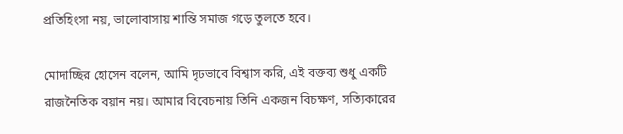প্রতিহিংসা নয়, ভালোবাসায় শান্তি সমাজ গড়ে তুলতে হবে।

মোদাচ্ছির হোসেন বলেন, আমি দৃঢভাবে বিশ্বাস করি, এই বক্তব্য শুধু একটি রাজনৈতিক বয়ান নয়। আমার বিবেচনায় তিনি একজন বিচক্ষণ, সত্যিকারের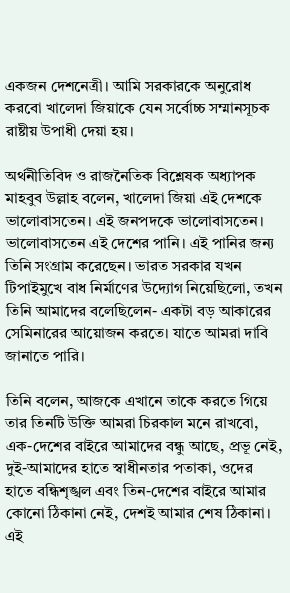একজন দেশনেত্রী। আমি সরকারকে অনুরোধ করবো খালেদা জিয়াকে যেন সর্বোচ্চ সম্মানসূচক রাষ্টীয় উপাধী দেয়া হয়।

অর্থনীতিবিদ ও রাজনৈতিক বিশ্লেষক অধ্যাপক মাহবুব উল্লাহ বলেন, খালেদা জিয়া এই দেশকে ভালোবাসতেন। এই জনপদকে ভালোবাসতেন। ভালোবাসতেন এই দেশের পানি। এই পানির জন্য তিনি সংগ্রাম করেছেন। ভারত সরকার যখন টিপাইমুখে বাধ নির্মাণের উদ্যোগ নিয়েছিলো, তখন তিনি আমাদের বলেছিলেন- একটা বড় আকারের সেমিনারের আয়োজন করতে। যাতে আমরা দাবি জানাতে পারি।

তিনি বলেন, আজকে এখানে তাকে করতে গিয়ে তার তিনটি উক্তি আমরা চিরকাল মনে রাখবো, এক-দেশের বাইরে আমাদের বন্ধু আছে, প্রভূ নেই, দুই-আমাদের হাতে স্বাধীনতার পতাকা, ওদের হাতে বন্ধিশৃঙ্খল এবং তিন-দেশের বাইরে আমার কোনো ঠিকানা নেই, দেশই আমার শেষ ঠিকানা। এই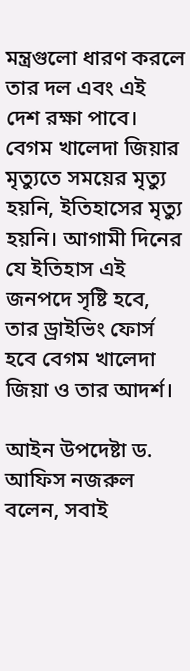মন্ত্রগুলো ধারণ করলে তার দল এবং এই দেশ রক্ষা পাবে। বেগম খালেদা জিয়ার মৃত্যুতে সময়ের মৃত্যু হয়নি, ইতিহাসের মৃত্যু হয়নি। আগামী দিনের যে ইতিহাস এই জনপদে সৃষ্টি হবে, তার ড্রাইভিং ফোর্স হবে বেগম খালেদা জিয়া ও তার আদর্শ।

আইন উপদেষ্টা ড. আফিস নজরুল বলেন, সবাই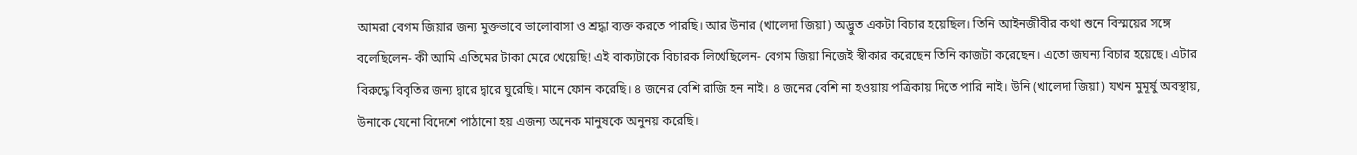আমরা বেগম জিয়ার জন্য মুক্তভাবে ভালোবাসা ও শ্রদ্ধা ব্যক্ত করতে পারছি। আর উনার (খালেদা জিয়া) অদ্ভুত একটা বিচার হয়েছিল। তিনি আইনজীবীর কথা শুনে বিস্ময়ের সঙ্গে বলেছিলেন- কী আমি এতিমের টাকা মেরে খেয়েছি! এই বাক্যটাকে বিচারক লিখেছিলেন- বেগম জিয়া নিজেই স্বীকার করেছেন তিনি কাজটা করেছেন। এতো জঘন্য বিচার হয়েছে। এটার বিরুদ্ধে বিবৃতির জন্য দ্বারে দ্বারে ঘুরেছি। মানে ফোন করেছি। ৪ জনের বেশি রাজি হন নাই। ৪ জনের বেশি না হওয়ায় পত্রিকায় দিতে পারি নাই। উনি (খালেদা জিয়া) যখন মুমূর্ষু অবস্থায়, উনাকে যেনো বিদেশে পাঠানো হয় এজন্য অনেক মানুষকে অনুনয় করেছি।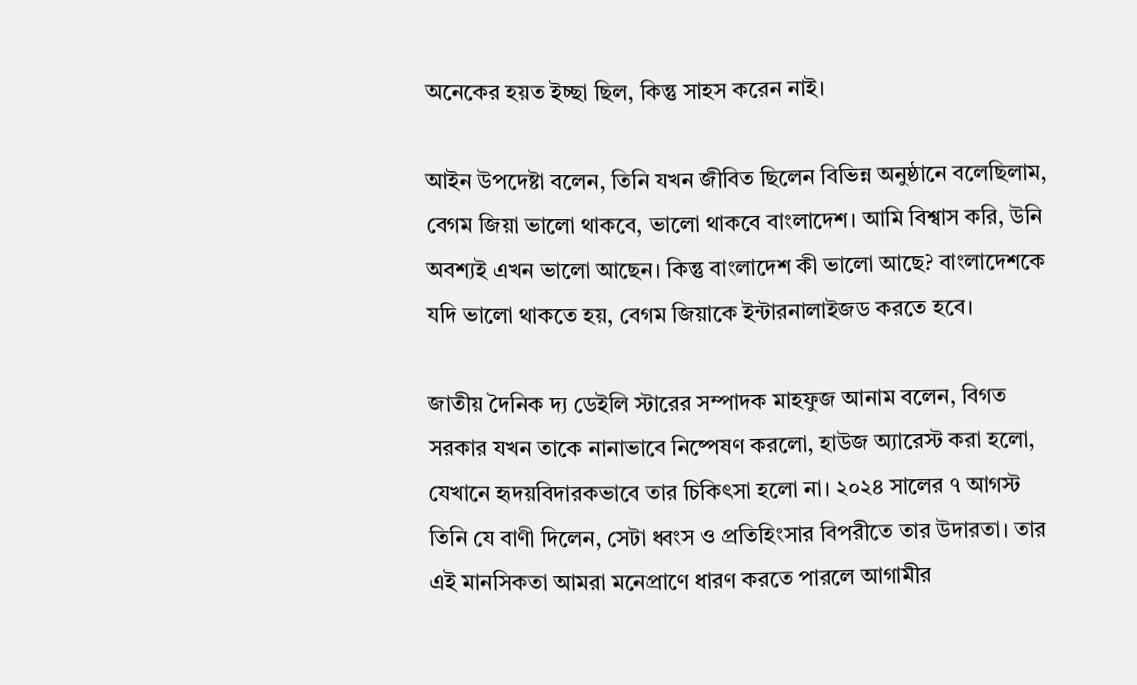অনেকের হয়ত ইচ্ছা ছিল, কিন্তু সাহস করেন নাই।

আইন উপদেষ্টা বলেন, তিনি যখন জীবিত ছিলেন বিভিন্ন অনুষ্ঠানে বলেছিলাম, বেগম জিয়া ভালো থাকবে, ভালো থাকবে বাংলাদেশ। আমি বিশ্বাস করি, উনি অবশ্যই এখন ভালো আছেন। কিন্তু বাংলাদেশ কী ভালো আছে? বাংলাদেশকে যদি ভালো থাকতে হয়, বেগম জিয়াকে ইন্টারনালাইজড করতে হবে।

জাতীয় দৈনিক দ্য ডেইলি স্টারের সম্পাদক মাহফুজ আনাম বলেন, বিগত সরকার যখন তাকে নানাভাবে নিষ্পেষণ করলো, হাউজ অ্যারেস্ট করা হলো, যেখানে হৃদয়বিদারকভাবে তার চিকিৎসা হলো না। ২০২৪ সালের ৭ আগস্ট তিনি যে বাণী দিলেন, সেটা ধ্বংস ও প্রতিহিংসার বিপরীতে তার উদারতা। তার এই মানসিকতা আমরা মনেপ্রাণে ধারণ করতে পারলে আগামীর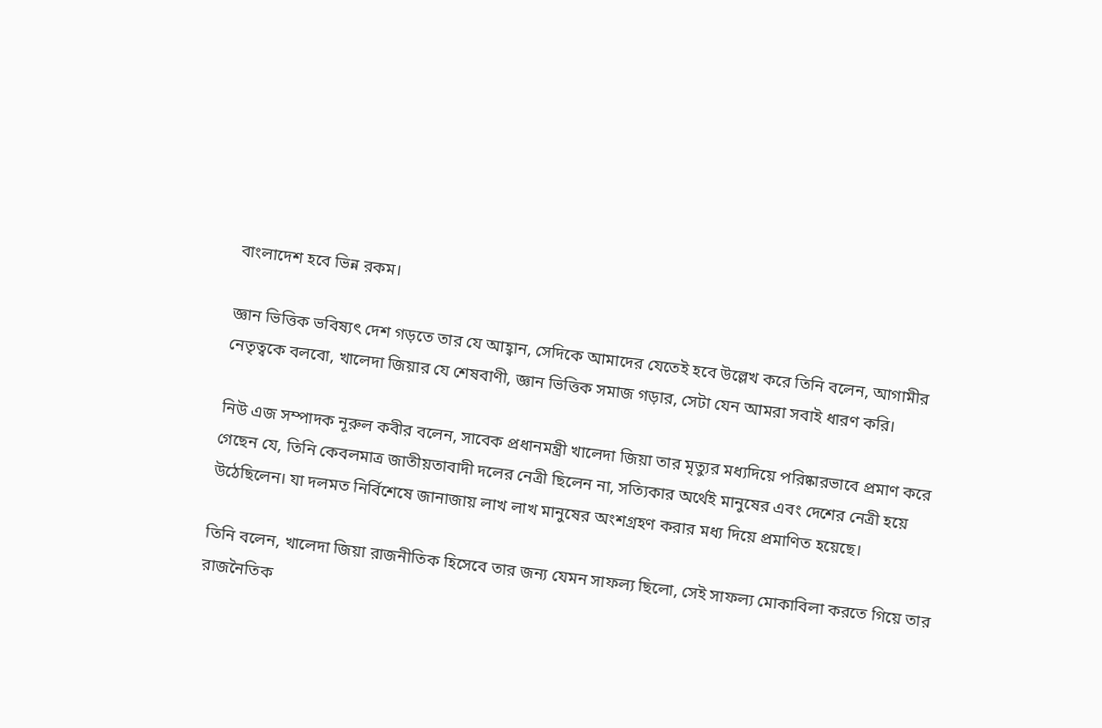বাংলাদেশ হবে ভিন্ন রকম।

জ্ঞান ভিত্তিক ভবিষ্যৎ দেশ গড়তে তার যে আহ্বান, সেদিকে আমাদের যেতেই হবে উল্লেখ করে তিনি বলেন, আগামীর নেতৃত্বকে বলবো, খালেদা জিয়ার যে শেষবাণী, জ্ঞান ভিত্তিক সমাজ গড়ার, সেটা যেন আমরা সবাই ধারণ করি।

নিউ এজ সম্পাদক নূরুল কবীর বলেন, সাবেক প্রধানমন্ত্রী খালেদা জিয়া তার মৃত্যুর মধ্যদিয়ে পরিষ্কারভাবে প্রমাণ করে গেছেন যে, তিনি কেবলমাত্র জাতীয়তাবাদী দলের নেত্রী ছিলেন না, সত্যিকার অর্থেই মানুষের এবং দেশের নেত্রী হয়ে উঠেছিলেন। যা দলমত নির্বিশেষে জানাজায় লাখ লাখ মানুষের অংশগ্রহণ করার মধ্য দিয়ে প্রমাণিত হয়েছে।

তিনি বলেন, খালেদা জিয়া রাজনীতিক হিসেবে তার জন্য যেমন সাফল্য ছিলো, সেই সাফল্য মোকাবিলা করতে গিয়ে তার রাজনৈতিক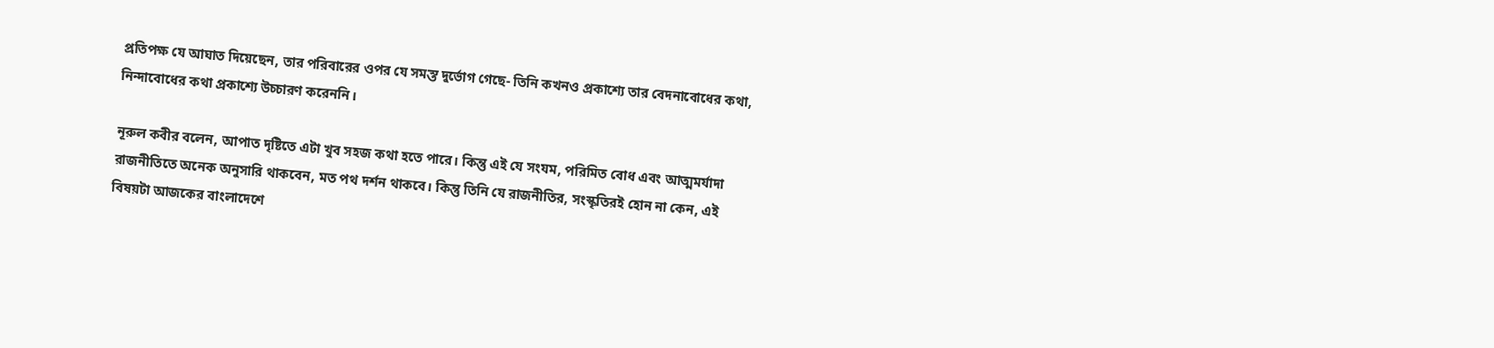প্রতিপক্ষ যে আঘাত দিয়েছেন, তার পরিবারের ওপর যে সমস্ত দুর্ভোগ গেছে- তিনি কখনও প্রকাশ্যে তার বেদনাবোধের কথা, নিন্দাবোধের কথা প্রকাশ্যে উচ্চারণ করেননি।

নূরুল কবীর বলেন, আপাত দৃষ্টিতে এটা খুব সহজ কথা হতে পারে। কিন্তু এই যে সংযম, পরিমিত বোধ এবং আত্মমর্যাদা রাজনীতিতে অনেক অনুসারি থাকবেন, মত পথ দর্শন থাকবে। কিন্তু তিনি যে রাজনীতির, সংস্কৃতিরই হোন না কেন, এই বিষয়টা আজকের বাংলাদেশে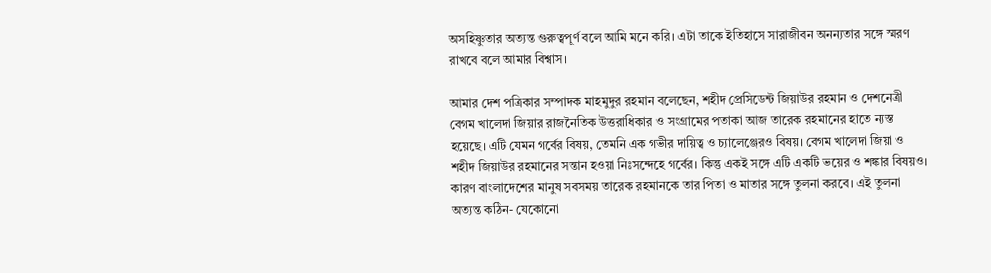অসহিষ্ণুতার অত্যন্ত গুরুত্বপূর্ণ বলে আমি মনে করি। এটা তাকে ইতিহাসে সারাজীবন অনন্যতার সঙ্গে স্মরণ রাখবে বলে আমার বিশ্বাস।

আমার দেশ পত্রিকার সম্পাদক মাহমুদুর রহমান বলেছেন, শহীদ প্রেসিডেন্ট জিয়াউর রহমান ও দেশনেত্রী বেগম খালেদা জিয়ার রাজনৈতিক উত্তরাধিকার ও সংগ্রামের পতাকা আজ তারেক রহমানের হাতে ন্যস্ত হয়েছে। এটি যেমন গর্বের বিষয়, তেমনি এক গভীর দায়িত্ব ও চ্যালেঞ্জেরও বিষয়। বেগম খালেদা জিয়া ও শহীদ জিয়াউর রহমানের সন্তান হওয়া নিঃসন্দেহে গর্বের। কিন্তু একই সঙ্গে এটি একটি ভয়ের ও শঙ্কার বিষয়ও। কারণ বাংলাদেশের মানুষ সবসময় তারেক রহমানকে তার পিতা ও মাতার সঙ্গে তুলনা করবে। এই তুলনা অত্যন্ত কঠিন- যেকোনো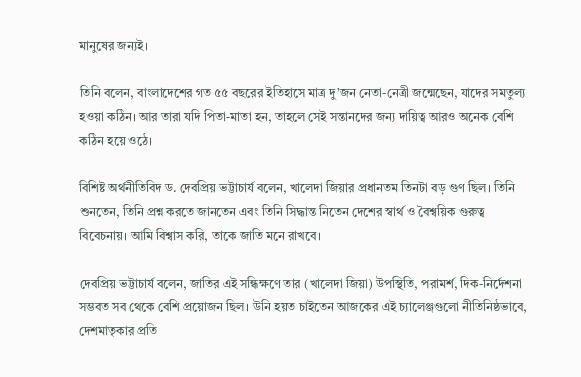মানুষের জন্যই।

তিনি বলেন, বাংলাদেশের গত ৫৫ বছরের ইতিহাসে মাত্র দু’জন নেতা-নেত্রী জন্মেছেন, যাদের সমতুল্য হওয়া কঠিন। আর তারা যদি পিতা-মাতা হন, তাহলে সেই সন্তানদের জন্য দায়িত্ব আরও অনেক বেশি কঠিন হয়ে ওঠে।

বিশিষ্ট অর্থনীতিবিদ ড. দেবপ্রিয় ভট্টাচার্য বলেন, খালেদা জিয়ার প্রধানতম তিনটা বড় গুণ ছিল। তিনি শুনতেন, তিনি প্রশ্ন করতে জানতেন এবং তিনি সিদ্ধান্ত নিতেন দেশের স্বার্থ ও বৈশ্বয়িক গুরুত্ব বিবেচনায়। আমি বিশ্বাস করি, তাকে জাতি মনে রাখবে।

দেবপ্রিয় ভট্টাচার্য বলেন, জাতির এই সন্ধিক্ষণে তার (খালেদা জিয়া) উপস্থিতি, পরামর্শ, দিক-নির্দেশনা সম্ভবত সব থেকে বেশি প্রয়োজন ছিল। উনি হয়ত চাইতেন আজকের এই চ্যালেঞ্জগুলো নীতিনিষ্ঠভাবে, দেশমাতৃকার প্রতি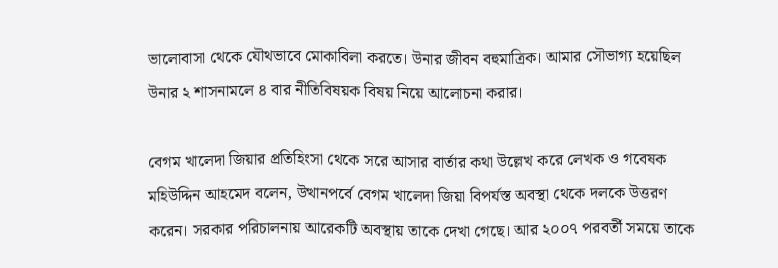ভালোবাসা থেকে যৌথভাবে মোকাবিলা করতে। উনার জীবন বহুমাত্রিক। আমার সৌভাগ্য হয়েছিল উনার ২ শাসনামলে ৪ বার নীতিবিষয়ক বিষয় নিয়ে আলোচনা করার।

বেগম খালেদা জিয়ার প্রতিহিংসা থেকে সরে আসার বার্তার কথা উল্লেখ করে লেখক ও গবেষক মহিউদ্দিন আহমেদ বলেন, উত্থানপর্বে বেগম খালেদা জিয়া বিপর্যস্ত অবস্থা থেকে দলকে উত্তরণ করেন। সরকার পরিচালনায় আরেকটি অবস্থায় তাকে দেখা গেছে। আর ২০০৭ পরবর্তী সময়ে তাকে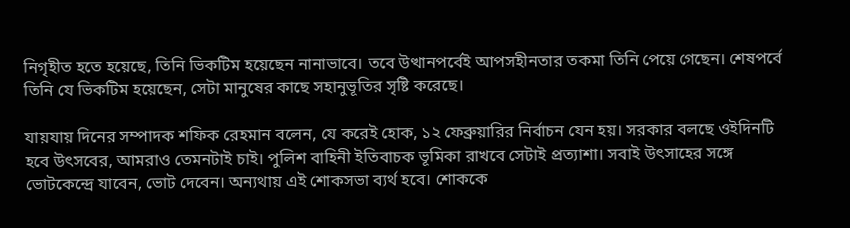নিগৃহীত হতে হয়েছে, তিনি ভিকটিম হয়েছেন নানাভাবে। তবে উত্থানপর্বেই আপসহীনতার তকমা তিনি পেয়ে গেছেন। শেষপর্বে তিনি যে ভিকটিম হয়েছেন, সেটা মানুষের কাছে সহানুভূতির সৃষ্টি করেছে।

যায়যায় দিনের সম্পাদক শফিক রেহমান বলেন, যে করেই হোক, ১২ ফেব্রুয়ারির নির্বাচন যেন হয়। সরকার বলছে ওইদিনটি হবে উৎসবের, আমরাও তেমনটাই চাই। পুলিশ বাহিনী ইতিবাচক ভূমিকা রাখবে সেটাই প্রত্যাশা। সবাই উৎসাহের সঙ্গে ভোটকেন্দ্রে যাবেন, ভোট দেবেন। অন্যথায় এই শোকসভা ব্যর্থ হবে। শোককে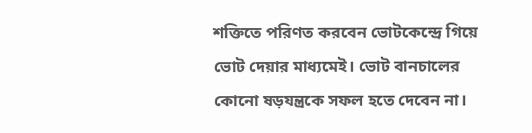শক্তিতে পরিণত করবেন ভোটকেন্দ্রে গিয়ে ভোট দেয়ার মাধ্যমেই। ভোট বানচালের কোনো ষড়যন্ত্রকে সফল হতে দেবেন না।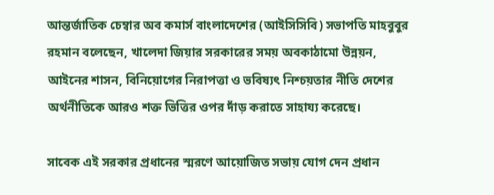আন্তর্জাতিক চেম্বার অব কমার্স বাংলাদেশের (আইসিসিবি) সভাপতি মাহবুবুর রহমান বলেছেন, খালেদা জিয়ার সরকারের সময় অবকাঠামো উন্নয়ন, আইনের শাসন, বিনিয়োগের নিরাপত্তা ও ভবিষ্যৎ নিশ্চয়তার নীতি দেশের অর্থনীতিকে আরও শক্ত ভিত্তির ওপর দাঁড় করাতে সাহায্য করেছে।

সাবেক এই সরকার প্রধানের স্মরণে আয়োজিত সভায় যোগ দেন প্রধান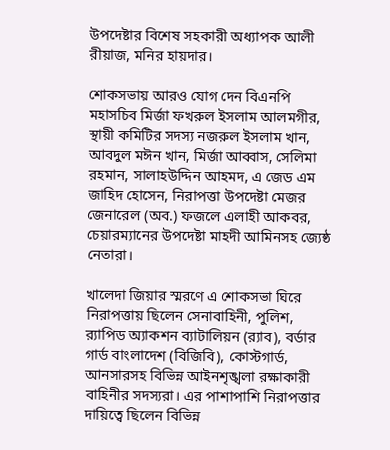উপদেষ্টার বিশেষ সহকারী অধ্যাপক আলী রীয়াজ, মনির হায়দার।

শোকসভায় আরও যোগ দেন বিএনপি মহাসচিব মির্জা ফখরুল ইসলাম আলমগীর, স্থায়ী কমিটির সদস্য নজরুল ইসলাম খান, আবদুল মঈন খান, মির্জা আব্বাস, সেলিমা রহমান, সালাহউদ্দিন আহমদ, এ জেড এম জাহিদ হোসেন, নিরাপত্তা উপদেষ্টা মেজর জেনারেল (অব.) ফজলে এলাহী আকবর, চেয়ারম্যানের উপদেষ্টা মাহদী আমিনসহ জ্যেষ্ঠ নেতারা।

খালেদা জিয়ার স্মরণে এ শোকসভা ঘিরে নিরাপত্তায় ছিলেন সেনাবাহিনী, পুলিশ, র‌্যাপিড অ্যাকশন ব্যাটালিয়ন (র‌্যাব), বর্ডার গার্ড বাংলাদেশ (বিজিবি), কোস্টগার্ড, আনসারসহ বিভিন্ন আইনশৃঙ্খলা রক্ষাকারী বাহিনীর সদস্যরা। এর পাশাপাশি নিরাপত্তার দায়িত্বে ছিলেন বিভিন্ন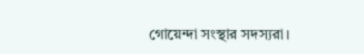গোয়েন্দা সংস্থার সদস্যরা।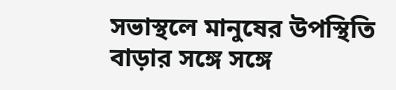সভাস্থলে মানুষের উপস্থিতি বাড়ার সঙ্গে সঙ্গে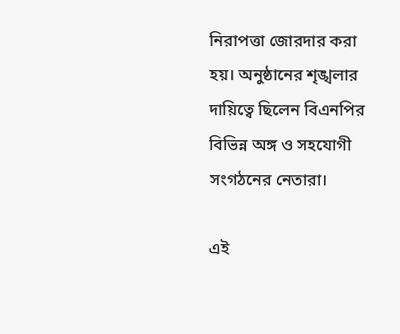নিরাপত্তা জোরদার করা হয়। অনুষ্ঠানের শৃঙ্খলার দায়িত্বে ছিলেন বিএনপির বিভিন্ন অঙ্গ ও সহযোগী সংগঠনের নেতারা।

এই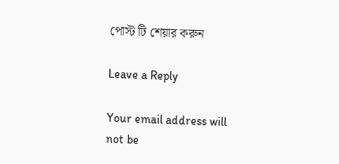পোস্ট টি শেয়ার করুন

Leave a Reply

Your email address will not be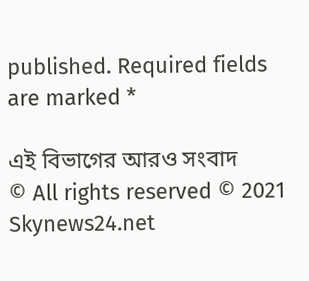published. Required fields are marked *

এই বিভাগের আরও সংবাদ
© All rights reserved © 2021 Skynews24.net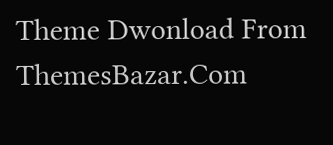Theme Dwonload From ThemesBazar.Com